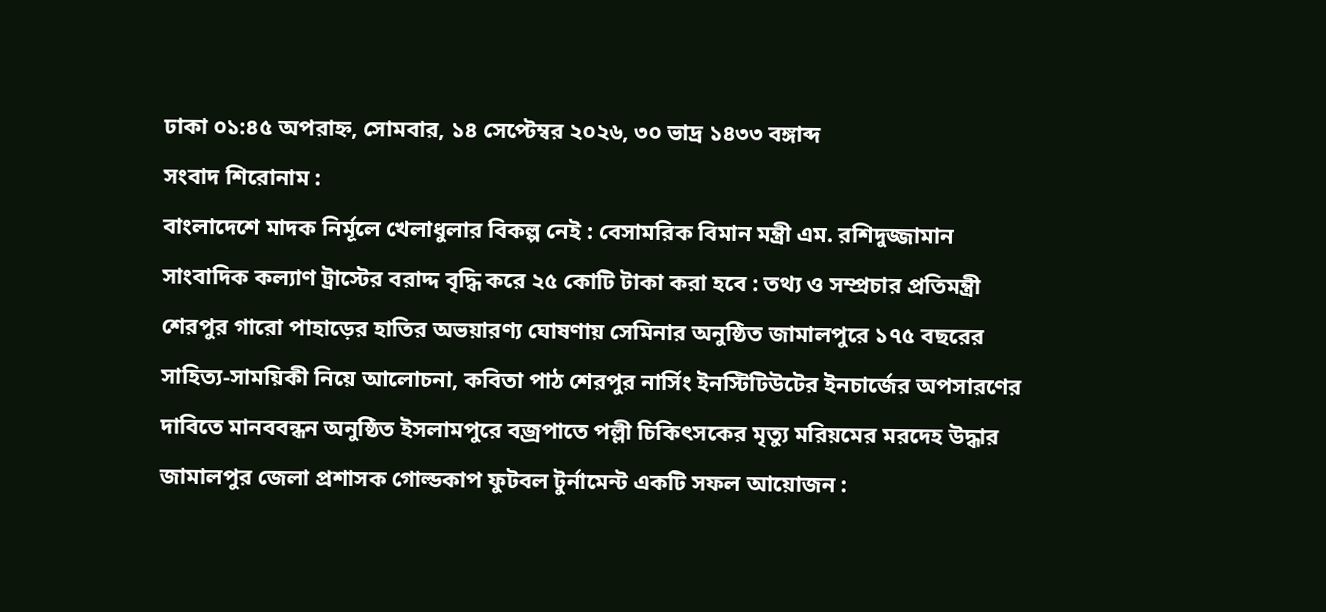ঢাকা ০১:৪৫ অপরাহ্ন, সোমবার, ১৪ সেপ্টেম্বর ২০২৬, ৩০ ভাদ্র ১৪৩৩ বঙ্গাব্দ
সংবাদ শিরোনাম :
বাংলাদেশে মাদক নির্মূলে খেলাধুলার বিকল্প নেই : বেসামরিক বিমান মন্ত্রী এম. রশিদুজ্জামান সাংবাদিক কল্যাণ ট্রাস্টের বরাদ্দ বৃদ্ধি করে ২৫ কোটি টাকা করা হবে : তথ্য ও সম্প্রচার প্রতিমন্ত্রী শেরপুর গারো পাহাড়ের হাতির অভয়ারণ্য ঘোষণায় সেমিনার অনুষ্ঠিত জামালপুরে ১৭৫ বছরের সাহিত্য-সাময়িকী নিয়ে আলোচনা, কবিতা পাঠ শেরপুর নার্সিং ইনস্টিটিউটের ইনচার্জের অপসারণের দাবিতে মানববন্ধন অনুষ্ঠিত ইসলামপুরে বজ্রপাতে পল্লী চিকিৎসকের মৃত্যু মরিয়মের মরদেহ উদ্ধার জামালপুর জেলা প্রশাসক গোল্ডকাপ ফুটবল টুর্নামেন্ট একটি সফল আয়োজন :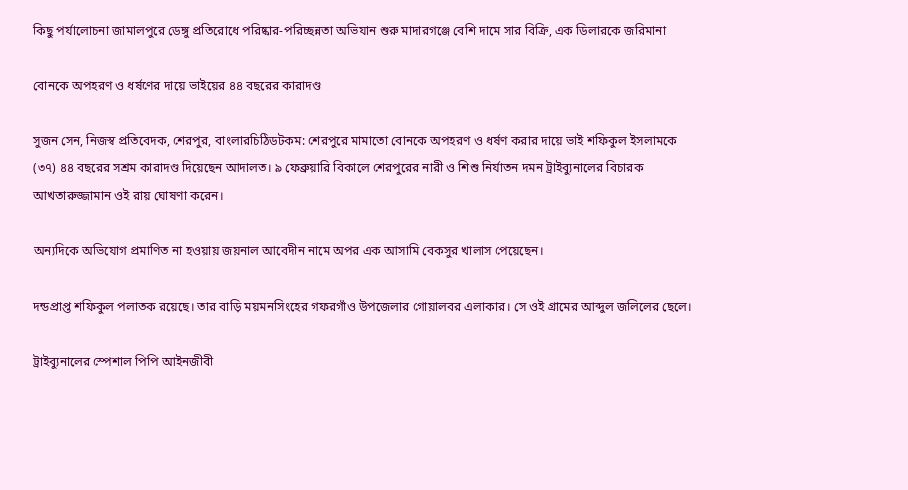কিছু পর্যালোচনা জামালপুরে ডেঙ্গু প্রতিরোধে পরিষ্কার-পরিচ্ছন্নতা অভিযান শুরু মাদারগঞ্জে বেশি দামে সার বিক্রি, এক ডিলারকে জরিমানা

বোনকে অপহরণ ও ধর্ষণের দায়ে ভাইয়ের ৪৪ বছরের কারাদণ্ড

সুজন সেন, নিজস্ব প্রতিবেদক, শেরপুর, বাংলারচিঠিডটকম: শেরপুরে মামাতো বোনকে অপহরণ ও ধর্ষণ করার দায়ে ভাই শফিকুল ইসলামকে (৩৭) ৪৪ বছরের সশ্রম কারাদণ্ড দিয়েছেন আদালত। ৯ ফেব্রুয়ারি বিকালে শেরপুরের নারী ও শিশু নির্যাতন দমন ট্রাইব্যুনালের বিচারক আখতারুজ্জামান ওই রায় ঘোষণা করেন।

অন্যদিকে অভিযোগ প্রমাণিত না হওয়ায় জয়নাল আবেদীন নামে অপর এক আসামি বেকসুর খালাস পেয়েছেন।

দন্ডপ্রাপ্ত শফিকুল পলাতক রয়েছে। তার বাড়ি ময়মনসিংহের গফরগাঁও উপজেলার গোয়ালবর এলাকার। সে ওই গ্রামের আব্দুল জলিলের ছেলে।

ট্রাইব্যুনালের স্পেশাল পিপি আইনজীবী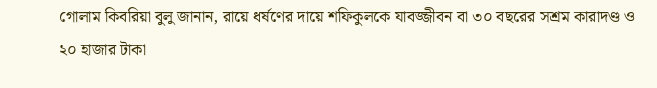গোলাম কিবরিয়া বুলু জানান, রায়ে ধর্ষণের দায়ে শফিকুলকে যাবজ্জীবন বা ৩০ বছরের সশ্রম কারাদণ্ড ও ২০ হাজার টাকা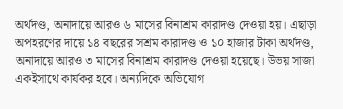অর্থদণ্ড, অনাদায়ে আরও ৬ মাসের বিনাশ্রম কারাদণ্ড দেওয়া হয়। এছাড়া অপহরণের দায়ে ১৪ বছরের সশ্রম কারাদণ্ড ও ১০ হাজার টাকা অর্থদণ্ড, অনাদায়ে আরও ৩ মাসের বিনাশ্রম কারাদণ্ড দেওয়া হয়েছে। উভয় সাজা একইসাথে কার্যকর হবে। অন্যদিকে অভিযোগ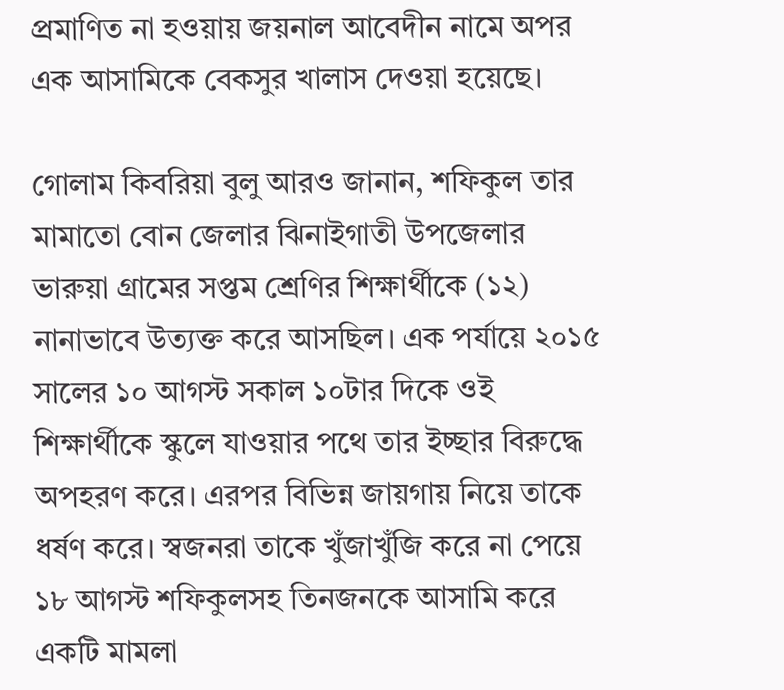প্রমাণিত না হওয়ায় জয়নাল আবেদীন নামে অপর এক আসামিকে বেকসুর খালাস দেওয়া হয়েছে।

গোলাম কিবরিয়া বুলু আরও জানান, শফিকুল তার মামাতো বোন জেলার ঝিনাইগাতী উপজেলার ভারুয়া গ্রামের সপ্তম শ্রেণির শিক্ষার্থীকে (১২) নানাভাবে উত্যক্ত করে আসছিল। এক পর্যায়ে ২০১৫ সালের ১০ আগস্ট সকাল ১০টার দিকে ওই শিক্ষার্থীকে স্কুলে যাওয়ার পথে তার ইচ্ছার বিরুদ্ধে অপহরণ করে। এরপর বিভিন্ন জায়গায় নিয়ে তাকে ধর্ষণ করে। স্বজনরা তাকে খুঁজাখুঁজি করে না পেয়ে ১৮ আগস্ট শফিকুলসহ তিনজনকে আসামি করে একটি মামলা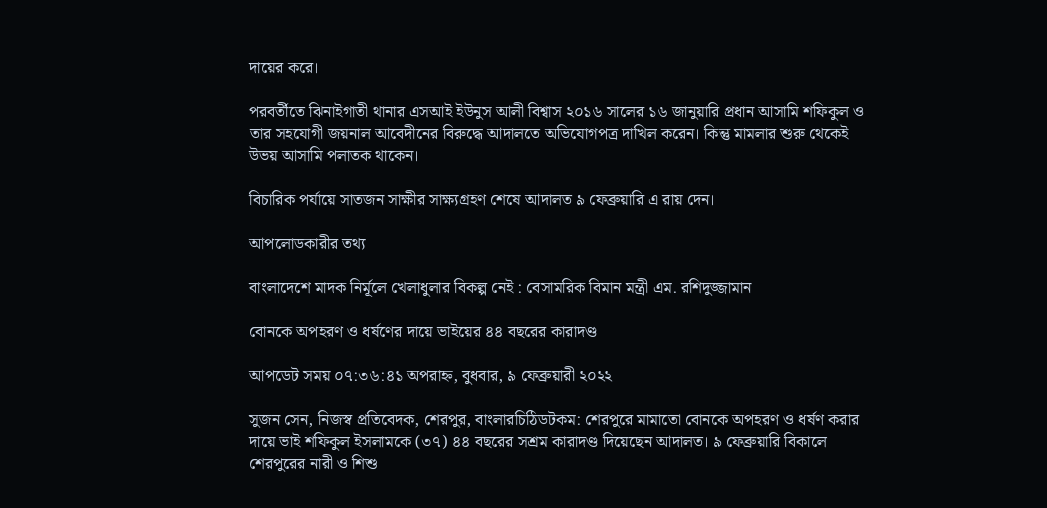দায়ের করে।

পরবর্তীতে ঝিনাইগাতী থানার এসআই ইউনুস আলী বিশ্বাস ২০১৬ সালের ১৬ জানুয়ারি প্রধান আসামি শফিকুল ও তার সহযোগী জয়নাল আবেদীনের বিরুদ্ধে আদালতে অভিযোগপত্র দাখিল করেন। কিন্তু মামলার শুরু থেকেই উভয় আসামি পলাতক থাকেন।

বিচারিক পর্যায়ে সাতজন সাক্ষীর সাক্ষ্যগ্রহণ শেষে আদালত ৯ ফেব্রুয়ারি এ রায় দেন।

আপলোডকারীর তথ্য

বাংলাদেশে মাদক নির্মূলে খেলাধুলার বিকল্প নেই : বেসামরিক বিমান মন্ত্রী এম. রশিদুজ্জামান

বোনকে অপহরণ ও ধর্ষণের দায়ে ভাইয়ের ৪৪ বছরের কারাদণ্ড

আপডেট সময় ০৭:৩৬:৪১ অপরাহ্ন, বুধবার, ৯ ফেব্রুয়ারী ২০২২

সুজন সেন, নিজস্ব প্রতিবেদক, শেরপুর, বাংলারচিঠিডটকম: শেরপুরে মামাতো বোনকে অপহরণ ও ধর্ষণ করার দায়ে ভাই শফিকুল ইসলামকে (৩৭) ৪৪ বছরের সশ্রম কারাদণ্ড দিয়েছেন আদালত। ৯ ফেব্রুয়ারি বিকালে শেরপুরের নারী ও শিশু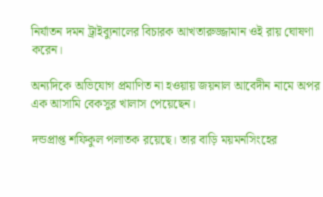নির্যাতন দমন ট্রাইব্যুনালের বিচারক আখতারুজ্জামান ওই রায় ঘোষণা করেন।

অন্যদিকে অভিযোগ প্রমাণিত না হওয়ায় জয়নাল আবেদীন নামে অপর এক আসামি বেকসুর খালাস পেয়েছেন।

দন্ডপ্রাপ্ত শফিকুল পলাতক রয়েছে। তার বাড়ি ময়মনসিংহের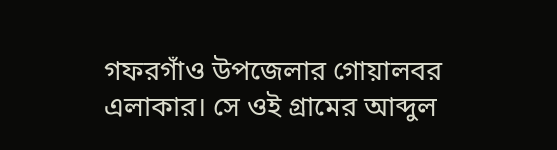গফরগাঁও উপজেলার গোয়ালবর এলাকার। সে ওই গ্রামের আব্দুল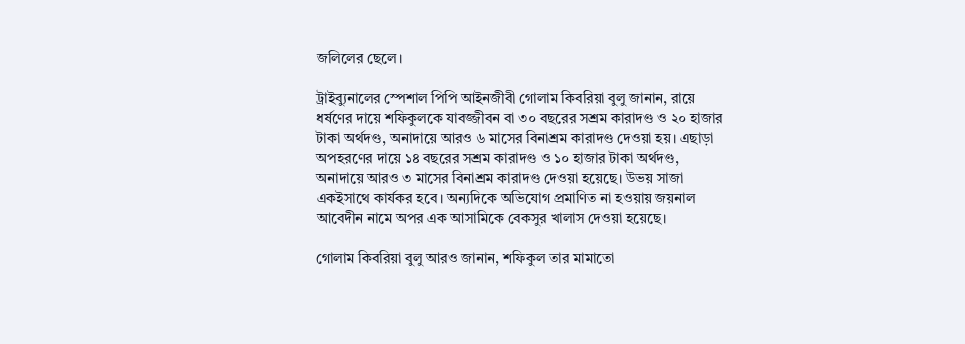জলিলের ছেলে।

ট্রাইব্যুনালের স্পেশাল পিপি আইনজীবী গোলাম কিবরিয়া বুলু জানান, রায়ে ধর্ষণের দায়ে শফিকুলকে যাবজ্জীবন বা ৩০ বছরের সশ্রম কারাদণ্ড ও ২০ হাজার টাকা অর্থদণ্ড, অনাদায়ে আরও ৬ মাসের বিনাশ্রম কারাদণ্ড দেওয়া হয়। এছাড়া অপহরণের দায়ে ১৪ বছরের সশ্রম কারাদণ্ড ও ১০ হাজার টাকা অর্থদণ্ড, অনাদায়ে আরও ৩ মাসের বিনাশ্রম কারাদণ্ড দেওয়া হয়েছে। উভয় সাজা একইসাথে কার্যকর হবে। অন্যদিকে অভিযোগ প্রমাণিত না হওয়ায় জয়নাল আবেদীন নামে অপর এক আসামিকে বেকসুর খালাস দেওয়া হয়েছে।

গোলাম কিবরিয়া বুলু আরও জানান, শফিকুল তার মামাতো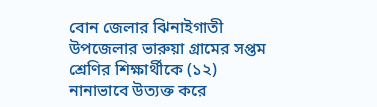বোন জেলার ঝিনাইগাতী উপজেলার ভারুয়া গ্রামের সপ্তম শ্রেণির শিক্ষার্থীকে (১২) নানাভাবে উত্যক্ত করে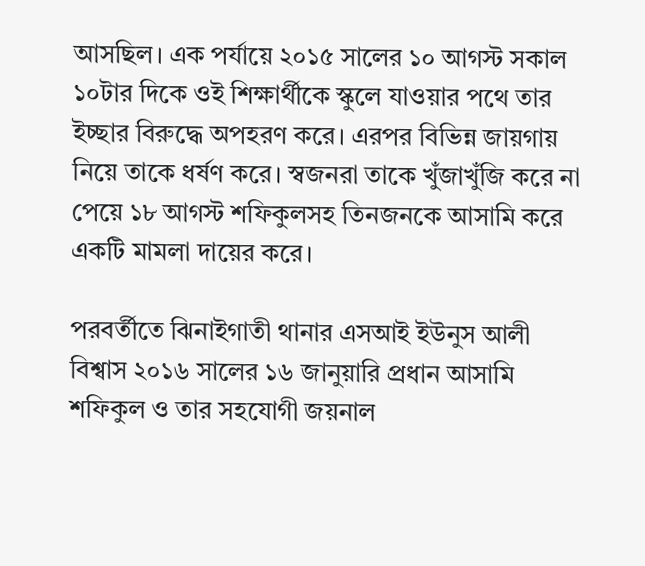আসছিল। এক পর্যায়ে ২০১৫ সালের ১০ আগস্ট সকাল ১০টার দিকে ওই শিক্ষার্থীকে স্কুলে যাওয়ার পথে তার ইচ্ছার বিরুদ্ধে অপহরণ করে। এরপর বিভিন্ন জায়গায় নিয়ে তাকে ধর্ষণ করে। স্বজনরা তাকে খুঁজাখুঁজি করে না পেয়ে ১৮ আগস্ট শফিকুলসহ তিনজনকে আসামি করে একটি মামলা দায়ের করে।

পরবর্তীতে ঝিনাইগাতী থানার এসআই ইউনুস আলী বিশ্বাস ২০১৬ সালের ১৬ জানুয়ারি প্রধান আসামি শফিকুল ও তার সহযোগী জয়নাল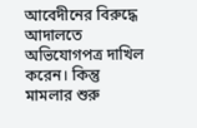আবেদীনের বিরুদ্ধে আদালতে অভিযোগপত্র দাখিল করেন। কিন্তু মামলার শুরু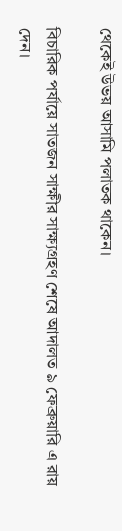থেকেই উভয় আসামি পলাতক থাকেন।

বিচারিক পর্যায়ে সাতজন সাক্ষীর সাক্ষ্যগ্রহণ শেষে আদালত ৯ ফেব্রুয়ারি এ রায় দেন।